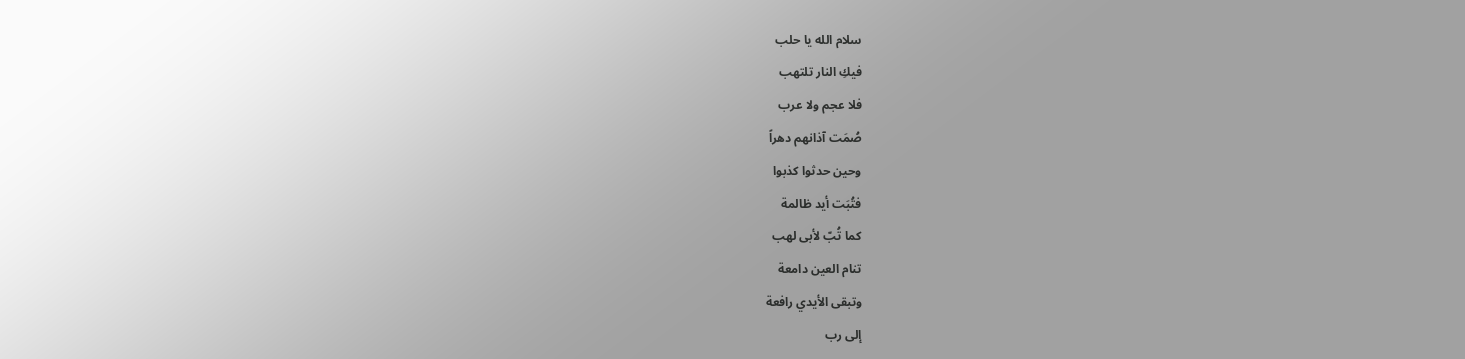سلام الله يا حلب
فيكِ النار تلتهب
فلا عجم ولا عرب
صُمَت آذانهم دهراً
وحين حدثوا كذبوا
فتُبَت أيد ظالمة
كما تُبّ لأبى لهب
تنام العين دامعة
وتبقى الأيدي رافعة
إلى رب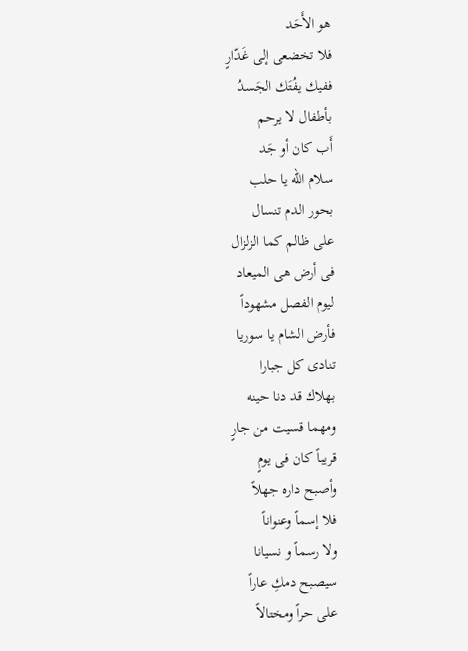هو الأَحَد
فلا تخضعى إلى غَدّارٍ
ففيك يفُتَك الجَسدُ
بأطفال لا يرحم
أَب كان أو جَد
سلام الله يا حلب
بحور الدم تنسال
على ظالم كما الزلزال
فى أرض هى الميعاد
ليوم الفصل مشهوداً
فأرض الشام يا سوريا
تنادى كل جبارا
بهلاك قد دنا حينه
ومهما قسيت من جارٍ
قريباً كان فى يومٍ
وأصبح داره جهلاً
فلا إسماً وعنواناً
ولا رسماً و نسيانا
سيصبح دمكِ عاراً
على حراً ومختالاً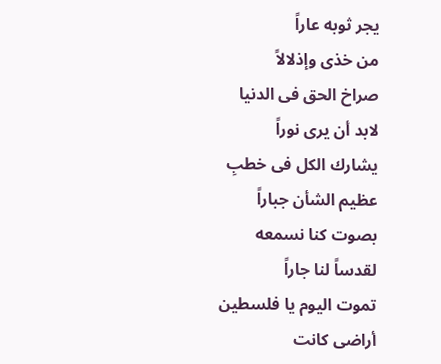يجر ثوبه عاراً
من خذى وإذلالاً
صراخ الحق فى الدنيا
لابد أن يرى نوراً
يشارك الكل فى خطبِ
عظيم الشأن جباراً
بصوت كنا نسمعه
لقدساً لنا جاراً
تموت اليوم يا فلسطين
أراضى كانت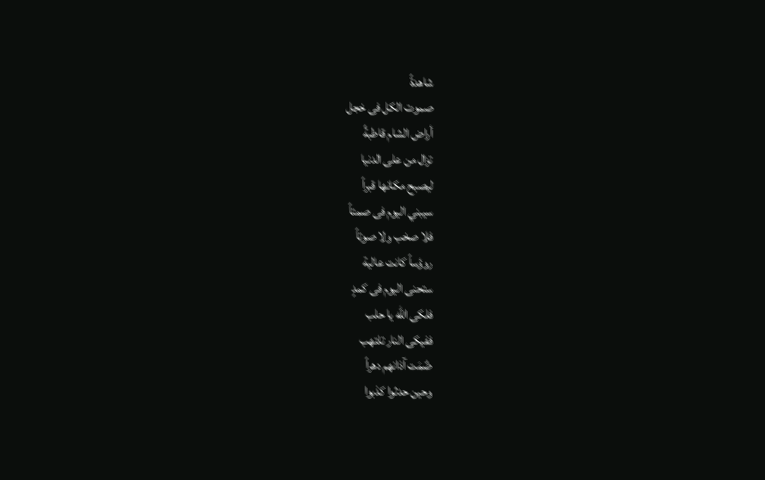شاهدةً
صموت الكل فى خجل
أراض الشام قاطبةً
تزال من على الدنيا
ليصبح مكانها قبراً
سيبني اليوم فى صمتاً
فلا صخب ولا صوتاً
روؤساً كانت عالية
ستحنى اليوم فى كمدٍ
فلكى الله يا حلب
ففيكى النار تلتهب
صٌمَت آذانهم دهراً
وحين حدثوا كذبوا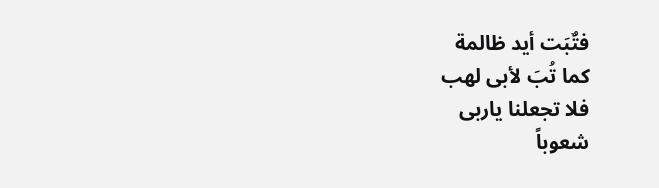فتٌبَت أيد ظالمة
كما تُبَ لأبى لهب
فلا تجعلنا ياربى
شعوباً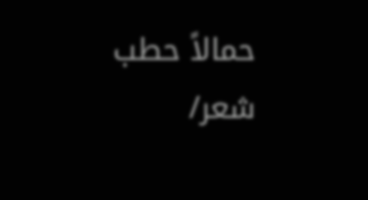حمالاً حطب
شعر/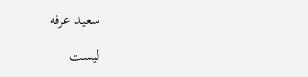سعيد عرفه

ليست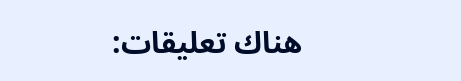هناك تعليقات: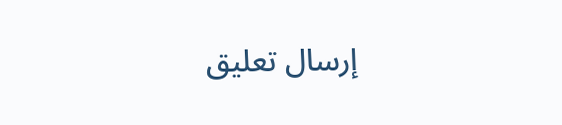إرسال تعليق